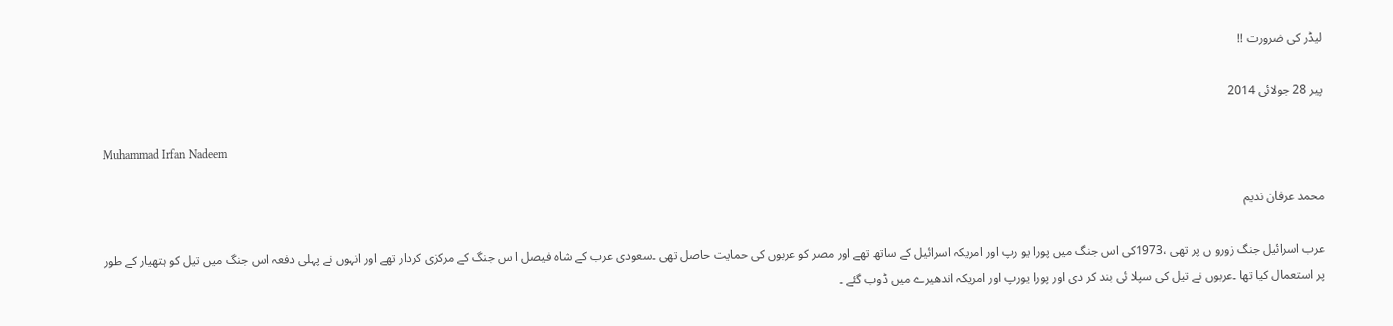لیڈر کی ضرورت !!

پیر 28 جولائی 2014

Muhammad Irfan Nadeem

محمد عرفان ندیم

عرب اسرائیل جنگ زورو ں پر تھی ،1973کی اس جنگ میں پورا یو رپ اور امریکہ اسرائیل کے ساتھ تھے اور مصر کو عربوں کی حمایت حاصل تھی ۔سعودی عرب کے شاہ فیصل ا س جنگ کے مرکزی کردار تھے اور انہوں نے پہلی دفعہ اس جنگ میں تیل کو ہتھیار کے طور پر استعمال کیا تھا ۔عربوں نے تیل کی سپلا ئی بند کر دی اور پورا یورپ اور امریکہ اندھیرے میں ڈوب گئے ۔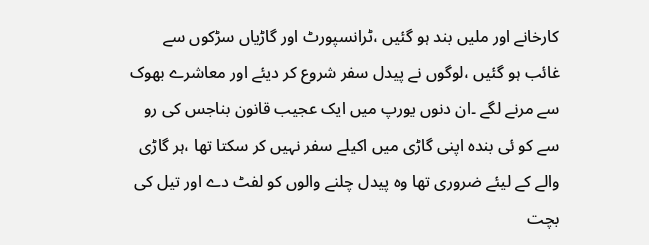کارخانے اور ملیں بند ہو گئیں ،ٹرانسپورٹ اور گاڑیاں سڑکوں سے غائب ہو گئیں ،لوگوں نے پیدل سفر شروع کر دیئے اور معاشرے بھوک سے مرنے لگے ۔ان دنوں یورپ میں ایک عجیب قانون بناجس کی رو سے کو ئی بندہ اپنی گاڑی میں اکیلے سفر نہیں کر سکتا تھا ،ہر گاڑی والے کے لیئے ضروری تھا وہ پیدل چلنے والوں کو لفٹ دے اور تیل کی بچت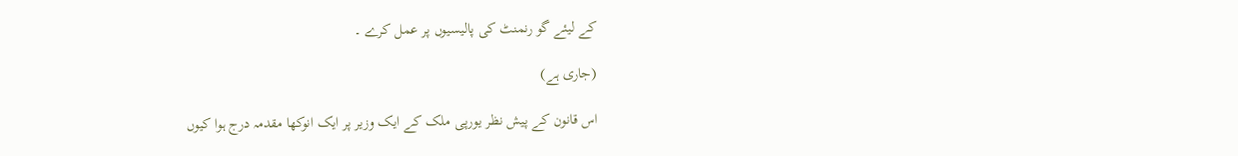کے لیئے گو رنمنٹ کی پالیسیوں پر عمل کرے ۔

(جاری ہے)

اس قانون کے پیش نظر یورپی ملک کے ایک وزیر پر ایک انوکھا مقدمہ درج ہوا کیوں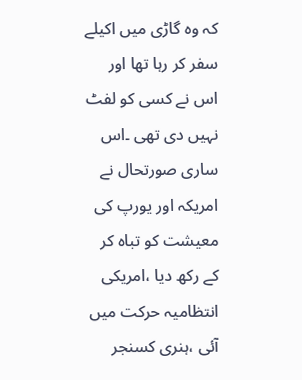کہ وہ گاڑی میں اکیلے سفر کر رہا تھا اور اس نے کسی کو لفٹ نہیں دی تھی ۔اس ساری صورتحال نے امریکہ اور یورپ کی معیشت کو تباہ کر کے رکھ دیا ،امریکی انتظامیہ حرکت میں آئی ،ہنری کسنجر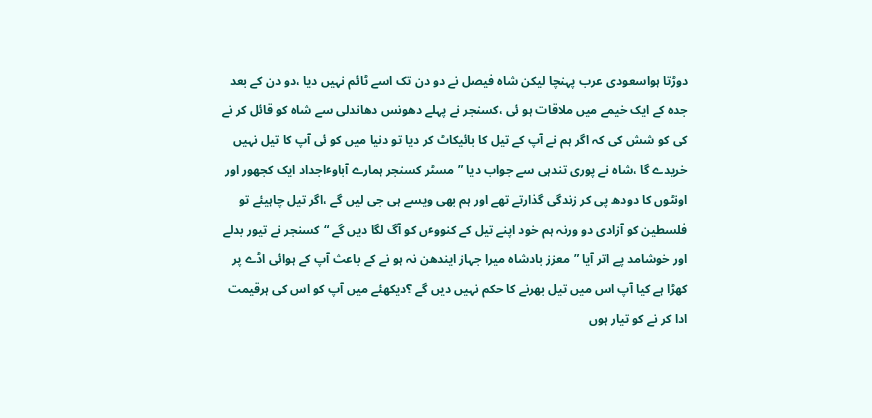دوڑتا ہواسعودی عرب پہنچا لیکن شاہ فیصل نے دو دن تک اسے ٹائم نہیں دیا ،دو دن کے بعد جدہ کے ایک خیمے میں ملاقات ہو ئی ،کسنجر نے پہلے دھونس دھاندلی سے شاہ کو قائل کر نے کی کو شش کی کہ اگر ہم نے آپ کے تیل کا بائیکاٹ کر دیا تو دنیا میں کو ئی آپ کا تیل نہیں خریدے گا ،شاہ نے پوری تندہی سے جواب دیا ”مسٹر کسنجر ہمارے آباوٴاجداد ایک کجھور اور اونٹوں کا دودھ پی کر زندگی گذارتے تھے اور ہم بھی ویسے ہی جی لیں گے ،اگر تیل چاہیئے تو فلسطین کو آزادی دو ورنہ ہم خود اپنے تیل کے کنووٴں کو آگ لگا دیں گے “کسنجر نے تیور بدلے اور خوشامد پے اتر آیا ”معزز بادشاہ میرا جہاز ایندھن نہ ہو نے کے باعث آپ کے ہوائی اڈے پر کھڑا ہے کیا آپ اس میں تیل بھرنے کا حکم نہیں دیں گے ؟دیکھئے میں آپ کو اس کی ہرقیمت ادا کر نے کو تیار ہوں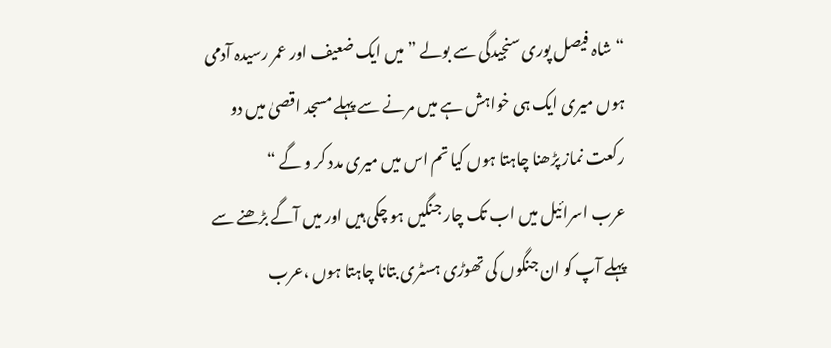“شاہ فیصل پوری سنجیدگی سے بولے ”میں ایک ضعیف اور عمر رسیدہ آدمی ہوں میری ایک ہی خواہش ہے میں مرنے سے پہلے مسجد اقصیٰ میں دو رکعت نماز پڑھنا چاہتا ہوں کیا تم اس میں میری مدد کر و گے “
عرب اسرائیل میں اب تک چار جنگیں ہو چکی ہیں اور میں آگے بڑھنے سے پہلے آپ کو ان جنگوں کی تھوڑی ہسٹری بتانا چاہتا ہوں ،عرب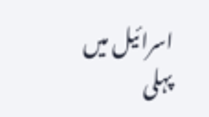اسرائیل میں پہلی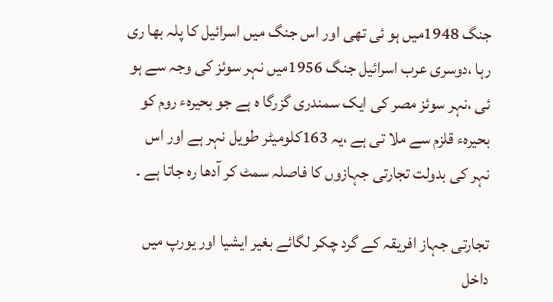جنگ 1948میں ہو ئی تھی اور اس جنگ میں اسرائیل کا پلہ بھا ری رہا ،دوسری عرب اسرائیل جنگ 1956میں نہر سوئز کی وجہ سے ہو ئی ،نہر سوئز مصر کی ایک سمندری گزرگا ہ ہے جو بحیرہء روم کو بحیرہء قلزم سے ملا تی ہے ،یہ 163کلومیٹر طویل نہر ہے اور اس نہر کی بدولت تجارتی جہازوں کا فاصلہ سمٹ کر آدھا رہ جاتا ہے ۔

تجارتی جہاز افریقہ کے گرد چکر لگائے بغیر ایشیا اور یورپ میں داخل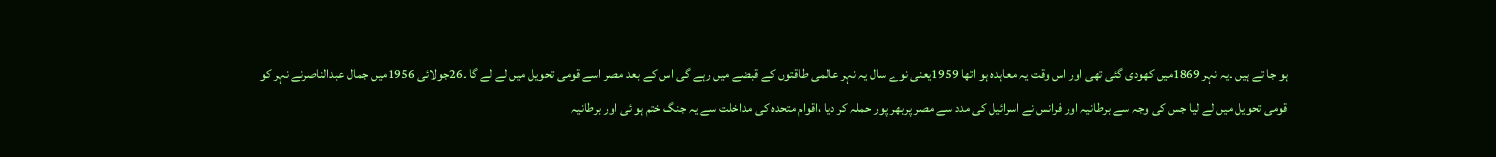ہو جا تے ہیں ۔یہ نہر 1869میں کھودی گئی تھی اور اس وقت یہ معاہدہ ہو اتھا 1959یعنی نوے سال یہ نہر عالمی طاقتوں کے قبضے میں رہے گی اس کے بعد مصر اسے قومی تحویل میں لے لے گا ۔26جولائی 1956میں جمال عبدالناصرنے نہر کو قومی تحویل میں لے لیا جس کی وجہ سے برطانیہ اور فرانس نے اسرائیل کی مدد سے مصر پربھر پور حملہ کر دیا ،اقوام متحدہ کی مداخلت سے یہ جنگ ختم ہو ئی اور برطانیہ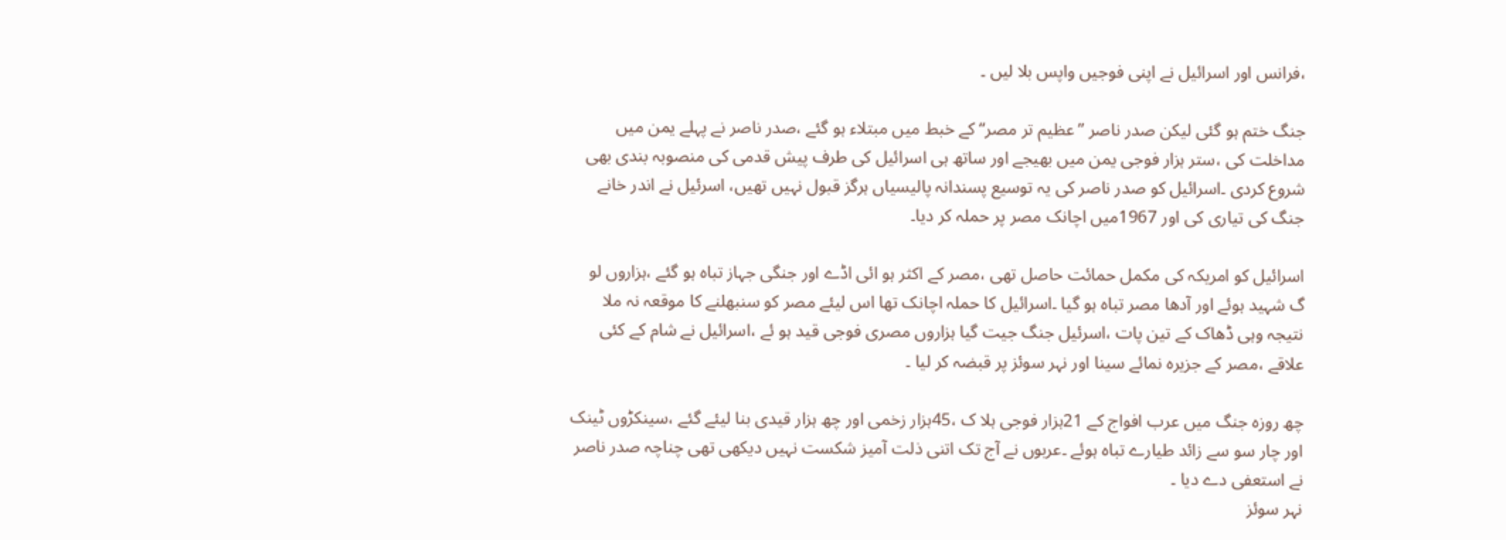،فرانس اور اسرائیل نے اپنی فوجیں واپس بلا لیں ۔

جنگ ختم ہو گئی لیکن صدر ناصر ”عظیم تر مصر“کے خبط میں مبتلاء ہو گئے ،صدر ناصر نے پہلے یمن میں مداخلت کی ،ستر ہزار فوجی یمن میں بھیجے اور ساتھ ہی اسرائیل کی طرف پیش قدمی کی منصوبہ بندی بھی شروع کردی ۔اسرائیل کو صدر ناصر کی یہ توسیع پسندانہ پالیسیاں ہرگز قبول نہیں تھیں، اسرئیل نے اندر خانے جنگ کی تیاری کی اور 1967میں اچانک مصر پر حملہ کر دیا۔

اسرائیل کو امریکہ کی مکمل حمائت حاصل تھی ،مصر کے اکثر ہو ائی اڈے اور جنگی جہاز تباہ ہو گئے ،ہزاروں لو گ شہید ہوئے اور آدھا مصر تباہ ہو گیا ۔اسرائیل کا حملہ اچانک تھا اس لیئے مصر کو سنبھلنے کا موقعہ نہ ملا نتیجہ وہی ڈھاک کے تین پات ،اسرئیل جنگ جیت گیا ہزاروں مصری فوجی قید ہو ئے ،اسرائیل نے شام کے کئی علاقے ،مصر کے جزیرہ نمائے سینا اور نہر سوئز پر قبضہ کر لیا ۔

چھ روزہ جنگ میں عرب افواج کے 21ہزار فوجی ہلا ک ،45ہزار زخمی اور چھ ہزار قیدی بنا لیئے گئے ،سینکڑوں ٹینک اور چار سو سے زائد طیارے تباہ ہوئے ۔عربوں نے آج تک اتنی ذلت آمیز شکست نہیں دیکھی تھی چناچہ صدر ناصر نے استعفی دے دیا ۔
نہر سوئز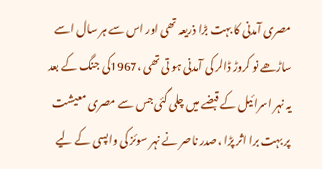مصری آمدنی کا بہت بڑا ذریعہ تھی اور اس سے ہر سال اسے ساڑھے نو کروڑ ڈالر کی آمدنی ہو تی تھی ،1967کی جنگ کے بعد یہ نہر اسرائیل کے قبضے میں چلی گئی جس سے مصری معیشت پر بہت برا اثر پڑا ،صدر ناصر نے نہر سوئز کی واپسی کے لیے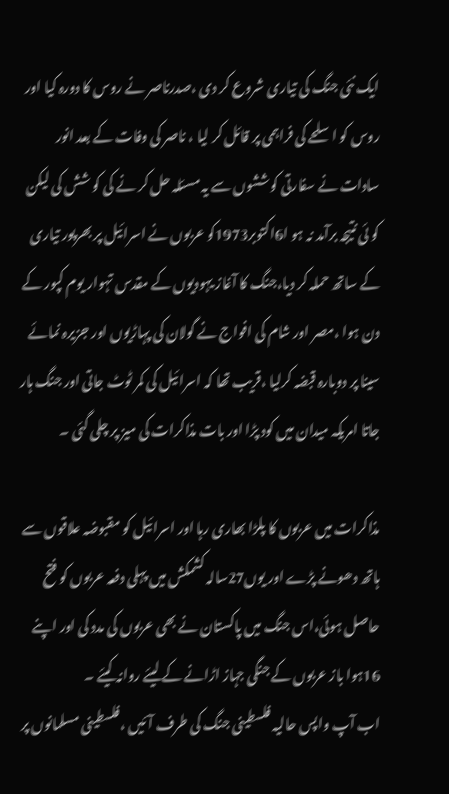ایک نئی جنگ کی تیاری شروع کر دی ،صدرناصر نے روس کا دورہ کیا اور روس کو اسلحے کی فراہمی پر قائل کر لیا ، ناصر کی وفات کے بعد انور سادات نے سفارتی کوششوں سے یہ مسئلہ حل کر نے کی کو شش کی لیکن کو ئی نتیجہ برآمد نہ ہو ا6اکتوبر1973کو عربوں نے اسرائیل پر بھرپور تیاری کے ساتھ حملہ کر دیا،جنگ کا آغاز یہودیوں کے مقدس تہوار یوم کپور کے دن ہوا ،مصر اور شام کی افواج نے گولان کی پہاڑیوں اور جزیرہ نمائے سینا پر دوبارہ قبضہ کرلیا ،قریب تھا کہ اسرائیل کی کمر ٹوٹ جاتی اور جنگ ہار جاتا امریکہ میدان میں کود پڑا اور بات مذاکرات کی میز پر چلی گئی ۔

مذاکرات میں عربوں کا پلڑا بھاری رہا اور اسرائیل کو مقبوضہ علاقوں سے ہاتھ دھونے پڑے اور یوں27سالہ کشمکش میں پہلی دفعہ عربوں کو فتح حاصل ہوئی،اس جنگ میں پاکستان نے بھی عربوں کی مدد کی اور اپنے 16ہوا باز عربوں کے جنگی جہاز اڑانے کے لیئے روانہ کیئے ۔
اب آپ واپس حالیہ فلسطینی جنگ کی طرف آئیں ،فلسطینی مسلمانوں پر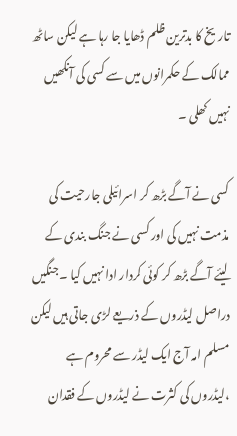تاریخ کا بدترین ظلم ڈھایا جا رہا ہے لیکن ساٹھ ممالک کے حکمرانوں میں سے کسی کی آنکھیں نہیں کھلی ۔

کسی نے آگے بڑھ کر اسرائیلی جارحیت کی مذمت نہیں کی اور کسی نے جنگ بندی کے لیئے آگے بڑھ کر کوئی کردار ادا نہیں کیا ۔جنگیں دراصل لیڈروں کے ذریعے لڑی جاتی ہیں لیکن مسلم امہ آج ایک لیڈر سے محروم ہے ،لیڈروں کی کثرت نے لیڈروں کے فقدان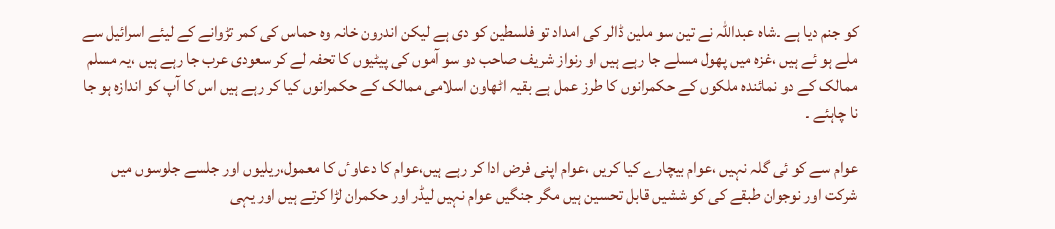کو جنم دیا ہے ۔شاہ عبداللہ نے تین سو ملین ڈالر کی امداد تو فلسطین کو دی ہے لیکن اندرون خانہ وہ حماس کی کمر تڑوانے کے لیئے اسرائیل سے ملے ہو ئے ہیں ،غزہ میں پھول مسلے جا رہے ہیں او رنواز شریف صاحب دو سو آموں کی پیٹیوں کا تحفہ لے کر سعودی عرب جا رہے ہیں ،یہ مسلم ممالک کے دو نمائندہ ملکوں کے حکمرانوں کا طرز عمل ہے بقیہ اٹھاون اسلامی ممالک کے حکمرانوں کیا کر رہے ہیں اس کا آپ کو اندازہ ہو جا نا چاہئے ۔

عوام سے کو ئی گلہ نہیں ،عوام بیچارے کیا کریں ،عوام اپنی فرض ادا کر رہے ہیں،عوام کا دعاوٴں کا معمول،ریلیوں اور جلسے جلوسوں میں شرکت اور نوجوان طبقے کی کو ششیں قابل تحسین ہیں مگر جنگیں عوام نہیں لیڈر اور حکمران لڑا کرتے ہیں اور یہی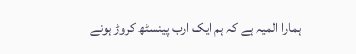ہمارا المیہ ہے کہ ہم ایک ارب پینسٹھ کروڑ ہونے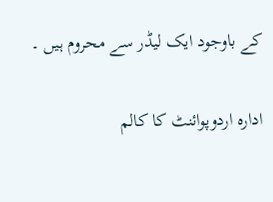کے باوجود ایک لیڈر سے محروم ہیں ۔

ادارہ اردوپوائنٹ کا کالم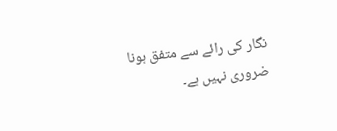نگار کی رائے سے متفق ہونا ضروری نہیں ہے۔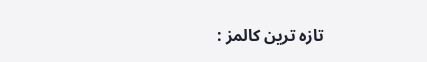تازہ ترین کالمز :